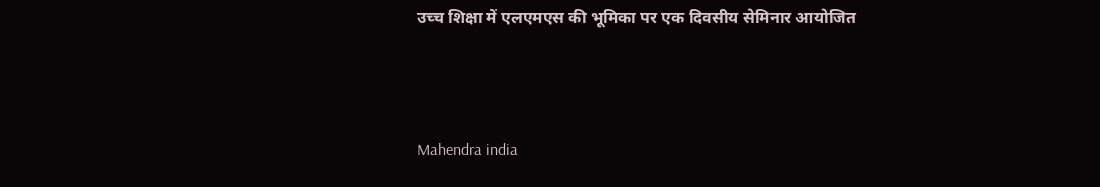उच्च शिक्षा में एलएमएस की भूमिका पर एक दिवसीय सेमिनार आयोजित



Mahendra india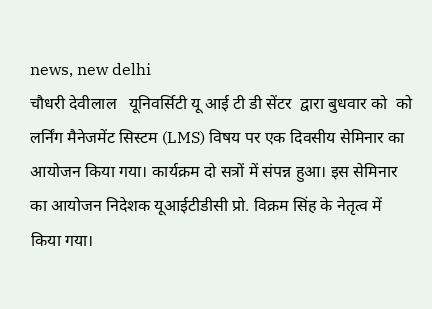news, new delhi
चौधरी देवीलाल   यूनिवर्सिटी यू आई टी डी सेंटर  द्वारा बुधवार को  को लर्निंग मैनेजमेंट सिस्टम (LMS) विषय पर एक दिवसीय सेमिनार का आयोजन किया गया। कार्यक्रम दो सत्रों में संपन्न हुआ। इस सेमिनार का आयोजन निदेशक यूआईटीडीसी प्रो. विक्रम सिंह के नेतृत्व में किया गया।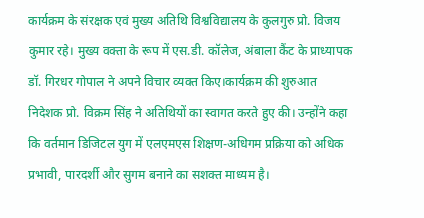कार्यक्रम के संरक्षक एवं मुख्य अतिथि विश्वविद्यालय के कुलगुरु प्रो. विजय कुमार रहे। मुख्य वक्ता के रूप में एस.डी. कॉलेज, अंबाला कैंट के प्राध्यापक डॉ. गिरधर गोपाल ने अपने विचार व्यक्त किए।कार्यक्रम की शुरुआत निदेशक प्रो. विक्रम सिंह ने अतिथियों का स्वागत करते हुए की। उन्होंने कहा कि वर्तमान डिजिटल युग में एलएमएस शिक्षण-अधिगम प्रक्रिया को अधिक प्रभावी, पारदर्शी और सुगम बनाने का सशक्त माध्यम है।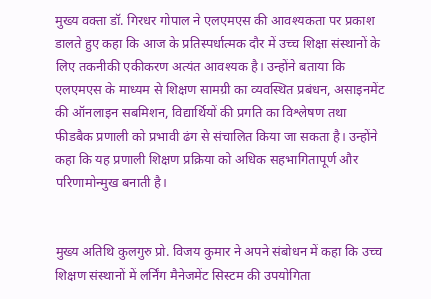मुख्य वक्ता डॉ. गिरधर गोपाल ने एलएमएस की आवश्यकता पर प्रकाश डालते हुए कहा कि आज के प्रतिस्पर्धात्मक दौर में उच्च शिक्षा संस्थानों के लिए तकनीकी एकीकरण अत्यंत आवश्यक है। उन्होंने बताया कि एलएमएस के माध्यम से शिक्षण सामग्री का व्यवस्थित प्रबंधन, असाइनमेंट की ऑनलाइन सबमिशन, विद्यार्थियों की प्रगति का विश्लेषण तथा फीडबैक प्रणाली को प्रभावी ढंग से संचालित किया जा सकता है। उन्होंने कहा कि यह प्रणाली शिक्षण प्रक्रिया को अधिक सहभागितापूर्ण और परिणामोन्मुख बनाती है।


मुख्य अतिथि कुलगुरु प्रो. विजय कुमार ने अपने संबोधन में कहा कि उच्च शिक्षण संस्थानों में लर्निंग मैनेजमेंट सिस्टम की उपयोगिता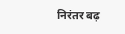निरंतर बढ़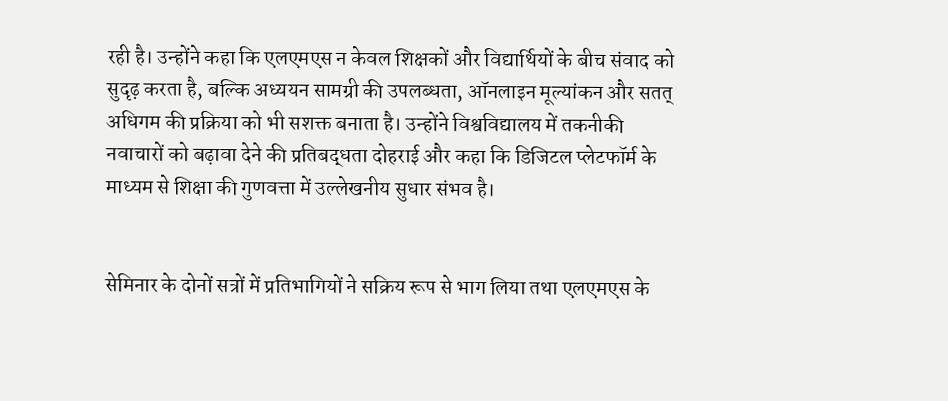रही है। उन्होंने कहा कि एलएमएस न केवल शिक्षकों और विद्यार्थियों के बीच संवाद को सुदृढ़ करता है, बल्कि अध्ययन सामग्री की उपलब्धता, ऑनलाइन मूल्यांकन और सतत् अधिगम की प्रक्रिया को भी सशक्त बनाता है। उन्होंने विश्वविद्यालय में तकनीकी नवाचारों को बढ़ावा देने की प्रतिबद्धता दोहराई और कहा कि डिजिटल प्लेटफॉर्म के माध्यम से शिक्षा की गुणवत्ता में उल्लेखनीय सुधार संभव है।


सेमिनार के दोनों सत्रों में प्रतिभागियों ने सक्रिय रूप से भाग लिया तथा एलएमएस के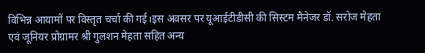विभिन्न आयामों पर विस्तृत चर्चा की गई।इस अवसर पर यूआईटीडीसी की सिस्टम मैनेजर डॉ. सरोज मेहता एवं जूनियर प्रोग्रामर श्री गुलशन मेहता सहित अन्य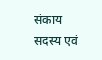संकाय सदस्य एवं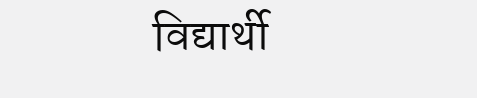विद्यार्थी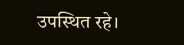उपस्थित रहे।